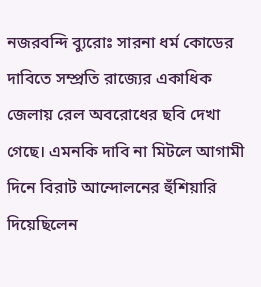নজরবন্দি ব্যুরোঃ সারনা ধর্ম কোডের দাবিতে সম্প্রতি রাজ্যের একাধিক জেলায় রেল অবরোধের ছবি দেখা গেছে। এমনকি দাবি না মিটলে আগামী দিনে বিরাট আন্দোলনের হুঁশিয়ারি দিয়েছিলেন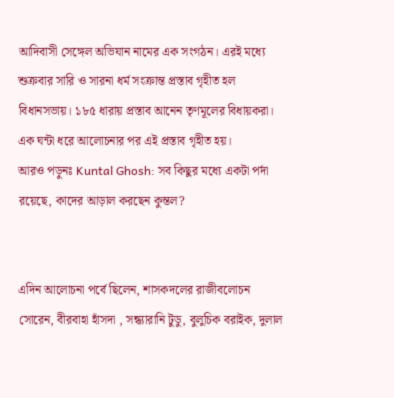আদিবাসী সেঙ্গেল অভিযান নামের এক সংগঠন। এরই মধ্যে শুক্রবার সারি ও সারনা ধর্ম সংক্রান্ত প্রস্তাব গৃহীত হল বিধানসভায়। ১৮৫ ধারায় প্রস্তাব আনেন তৃণমূলের বিধায়করা। এক ঘন্টা ধরে আলোচনার পর এই প্রস্তাব গৃহীত হয়।
আরও পড়ুনঃ Kuntal Ghosh: সব কিছুর মধ্যে একটা পর্দা রয়েছে, কাদের আড়াল করছেন কুন্তল?


এদিন আলোচনা পর্বে ছিলেন, শাসকদলের রাজীবলোচন সোরেন, বীরবাহা হাঁসদা , সন্ধ্যারানি টুডু, বুলুচিক বরাইক, দুলাল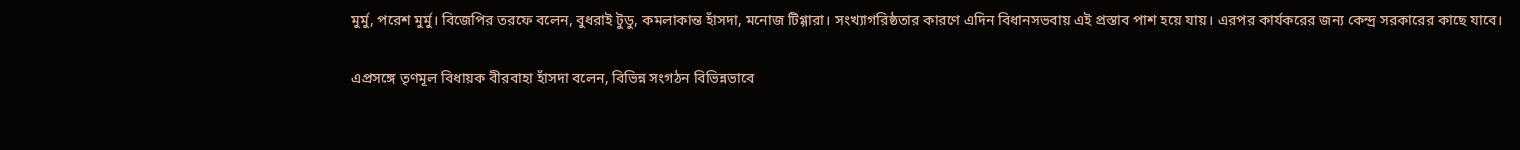মুর্মু, পরেশ মুর্মু। বিজেপির তরফে বলেন, বুধরাই টুডু, কমলাকান্ত হাঁসদা, মনোজ টিগ্গারা। সংখ্যাগরিষ্ঠতার কারণে এদিন বিধানসভবায় এই প্রস্তাব পাশ হয়ে যায়। এরপর কার্যকরের জন্য কেন্দ্র সরকারের কাছে যাবে।

এপ্রসঙ্গে তৃণমূল বিধায়ক বীরবাহা হাঁসদা বলেন, বিভিন্ন সংগঠন বিভিন্নভাবে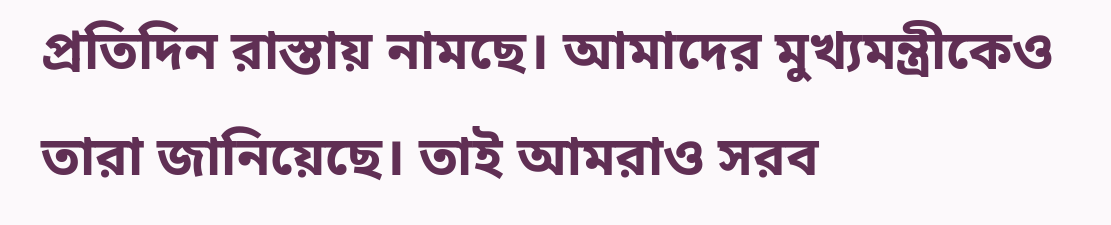প্রতিদিন রাস্তায় নামছে। আমাদের মুখ্যমন্ত্রীকেও তারা জানিয়েছে। তাই আমরাও সরব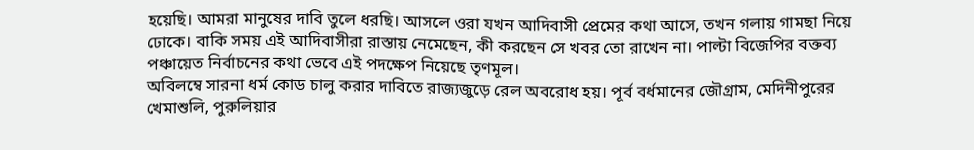হয়েছি। আমরা মানুষের দাবি তুলে ধরছি। আসলে ওরা যখন আদিবাসী প্রেমের কথা আসে, তখন গলায় গামছা নিয়ে ঢোকে। বাকি সময় এই আদিবাসীরা রাস্তায় নেমেছেন, কী করছেন সে খবর তো রাখেন না। পাল্টা বিজেপির বক্তব্য পঞ্চায়েত নির্বাচনের কথা ভেবে এই পদক্ষেপ নিয়েছে তৃণমূল।
অবিলম্বে সারনা ধর্ম কোড চালু করার দাবিতে রাজ্যজুড়ে রেল অবরোধ হয়। পূর্ব বর্ধমানের জৌগ্রাম, মেদিনীপুরের খেমাশুলি, পুরুলিয়ার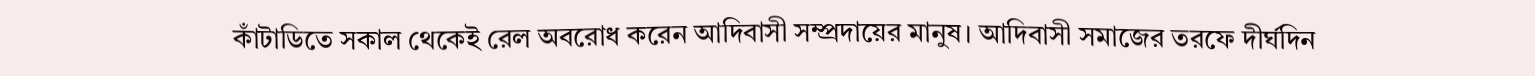কাঁটাডিতে সকাল থেকেই রেল অবরোধ করেন আদিবাসী সম্প্রদায়ের মানুষ। আদিবাসী সমাজের তরফে দীর্ঘদিন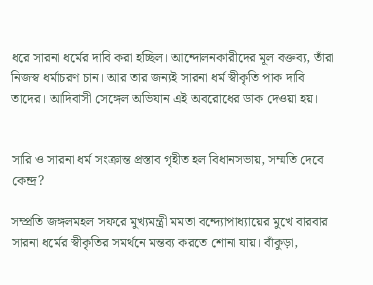ধরে সারনা ধর্মের দাবি করা হচ্ছিল। আন্দোলনকারীদের মূল বক্তব্য, তাঁরা নিজস্ব ধর্মাচরণ চান। আর তার জন্যই সারনা ধর্ম স্বীকৃতি পাক দাবি তাদের। আদিবাসী সেঙ্গেল অভিযান এই অবরোধের ডাক দেওয়া হয়।


সারি ও সারনা ধর্ম সংক্রান্ত প্রস্তাব গৃহীত হল বিধানসভায়, সম্মতি দেবে কেন্দ্র?

সম্প্রতি জঙ্গলমহল সফরে মুখ্যমন্ত্রী মমতা বন্দ্যোপাধ্যায়ের মুখে বারবার সারনা ধর্মের স্বীকৃতির সমর্থনে মন্তব্য করতে শোনা যায়। বাঁকুড়া,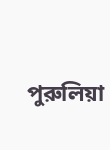পুরুলিয়া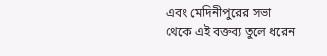এবং মেদিনীপুরের সভা থেকে এই বক্তব্য তুলে ধরেন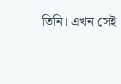তিনি। এখন সেই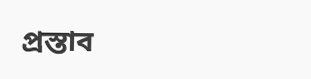প্রস্তাব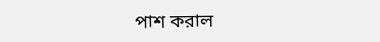পাশ করাল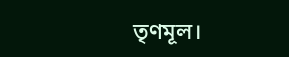তৃণমূল।